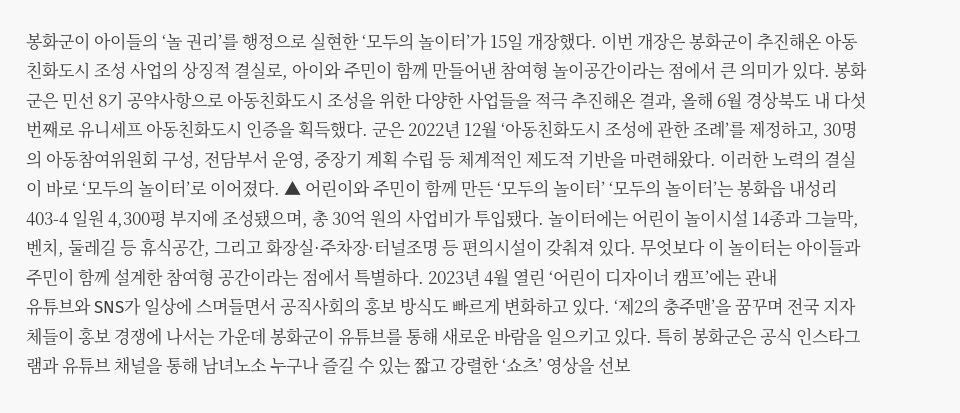봉화군이 아이들의 ‘놀 권리’를 행정으로 실현한 ‘모두의 놀이터’가 15일 개장했다. 이번 개장은 봉화군이 추진해온 아동친화도시 조성 사업의 상징적 결실로, 아이와 주민이 함께 만들어낸 참여형 놀이공간이라는 점에서 큰 의미가 있다. 봉화군은 민선 8기 공약사항으로 아동친화도시 조성을 위한 다양한 사업들을 적극 추진해온 결과, 올해 6월 경상북도 내 다섯 번째로 유니세프 아동친화도시 인증을 획득했다. 군은 2022년 12월 ‘아동친화도시 조성에 관한 조례’를 제정하고, 30명의 아동참여위원회 구성, 전담부서 운영, 중장기 계획 수립 등 체계적인 제도적 기반을 마련해왔다. 이러한 노력의 결실이 바로 ‘모두의 놀이터’로 이어졌다. ▲ 어린이와 주민이 함께 만든 ‘모두의 놀이터’ ‘모두의 놀이터’는 봉화읍 내성리 403-4 일원 4,300평 부지에 조성됐으며, 총 30억 원의 사업비가 투입됐다. 놀이터에는 어린이 놀이시설 14종과 그늘막, 벤치, 둘레길 등 휴식공간, 그리고 화장실·주차장·터널조명 등 편의시설이 갖춰져 있다. 무엇보다 이 놀이터는 아이들과 주민이 함께 설계한 참여형 공간이라는 점에서 특별하다. 2023년 4월 열린 ‘어린이 디자이너 캠프’에는 관내
유튜브와 SNS가 일상에 스며들면서 공직사회의 홍보 방식도 빠르게 변화하고 있다. ‘제2의 충주맨’을 꿈꾸며 전국 지자체들이 홍보 경쟁에 나서는 가운데 봉화군이 유튜브를 통해 새로운 바람을 일으키고 있다. 특히 봉화군은 공식 인스타그램과 유튜브 채널을 통해 남녀노소 누구나 즐길 수 있는 짧고 강렬한 ‘쇼츠’ 영상을 선보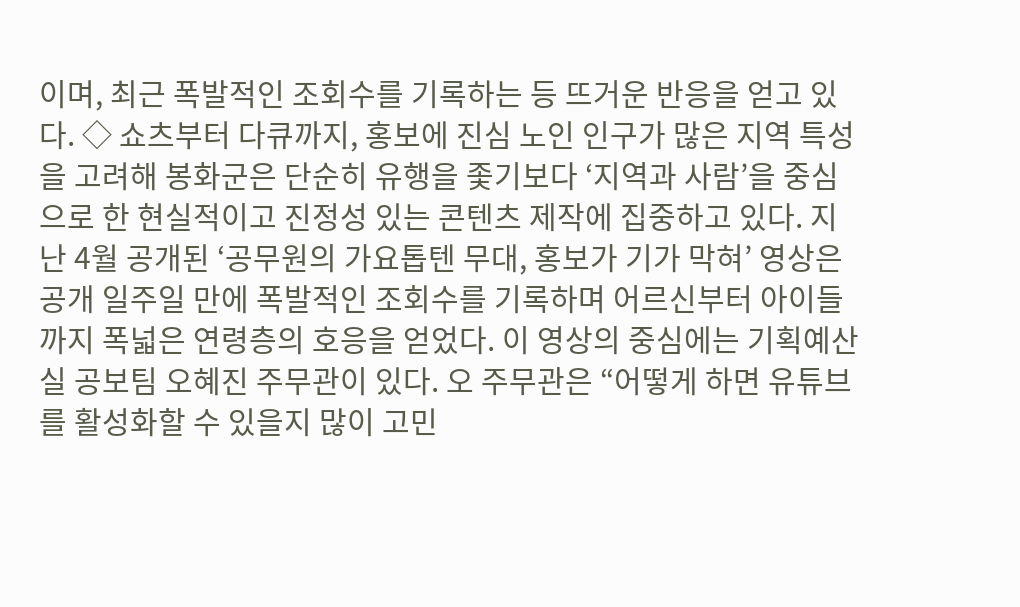이며, 최근 폭발적인 조회수를 기록하는 등 뜨거운 반응을 얻고 있다. ◇ 쇼츠부터 다큐까지, 홍보에 진심 노인 인구가 많은 지역 특성을 고려해 봉화군은 단순히 유행을 좇기보다 ‘지역과 사람’을 중심으로 한 현실적이고 진정성 있는 콘텐츠 제작에 집중하고 있다. 지난 4월 공개된 ‘공무원의 가요톱텐 무대, 홍보가 기가 막혀’ 영상은 공개 일주일 만에 폭발적인 조회수를 기록하며 어르신부터 아이들까지 폭넓은 연령층의 호응을 얻었다. 이 영상의 중심에는 기획예산실 공보팀 오혜진 주무관이 있다. 오 주무관은 “어떻게 하면 유튜브를 활성화할 수 있을지 많이 고민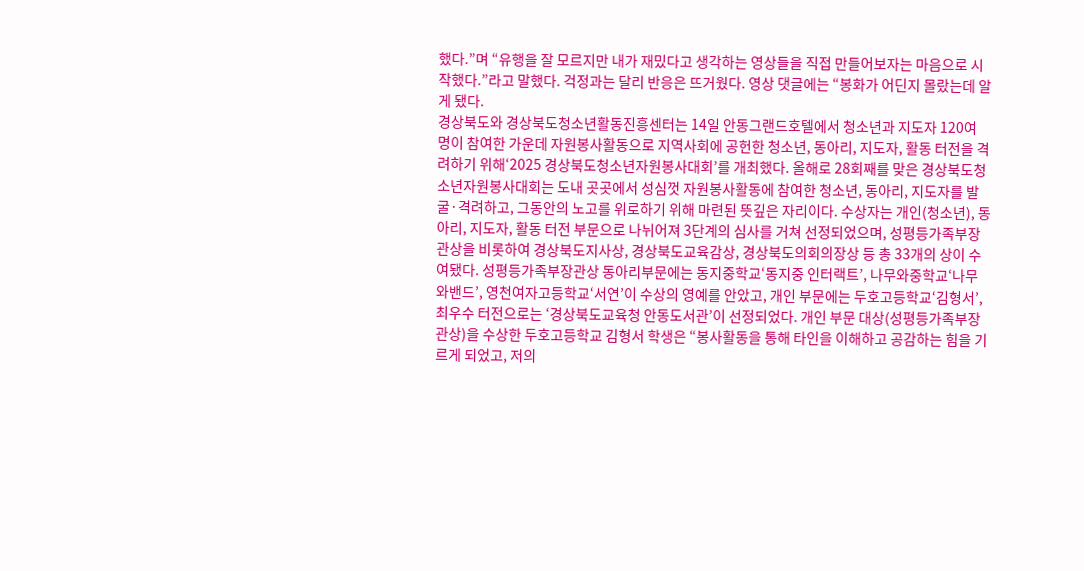했다.”며 “유행을 잘 모르지만 내가 재밌다고 생각하는 영상들을 직접 만들어보자는 마음으로 시작했다.”라고 말했다. 걱정과는 달리 반응은 뜨거웠다. 영상 댓글에는 “봉화가 어딘지 몰랐는데 알게 됐다.
경상북도와 경상북도청소년활동진흥센터는 14일 안동그랜드호텔에서 청소년과 지도자 120여 명이 참여한 가운데 자원봉사활동으로 지역사회에 공헌한 청소년, 동아리, 지도자, 활동 터전을 격려하기 위해‘2025 경상북도청소년자원봉사대회’를 개최했다. 올해로 28회째를 맞은 경상북도청소년자원봉사대회는 도내 곳곳에서 성심껏 자원봉사활동에 참여한 청소년, 동아리, 지도자를 발굴·격려하고, 그동안의 노고를 위로하기 위해 마련된 뜻깊은 자리이다. 수상자는 개인(청소년), 동아리, 지도자, 활동 터전 부문으로 나뉘어져 3단계의 심사를 거쳐 선정되었으며, 성평등가족부장관상을 비롯하여 경상북도지사상, 경상북도교육감상, 경상북도의회의장상 등 총 33개의 상이 수여됐다. 성평등가족부장관상 동아리부문에는 동지중학교‘동지중 인터랙트’, 나무와중학교‘나무와밴드’, 영천여자고등학교‘서연’이 수상의 영예를 안았고, 개인 부문에는 두호고등학교‘김형서’, 최우수 터전으로는 ‘경상북도교육청 안동도서관’이 선정되었다. 개인 부문 대상(성평등가족부장관상)을 수상한 두호고등학교 김형서 학생은 “봉사활동을 통해 타인을 이해하고 공감하는 힘을 기르게 되었고, 저의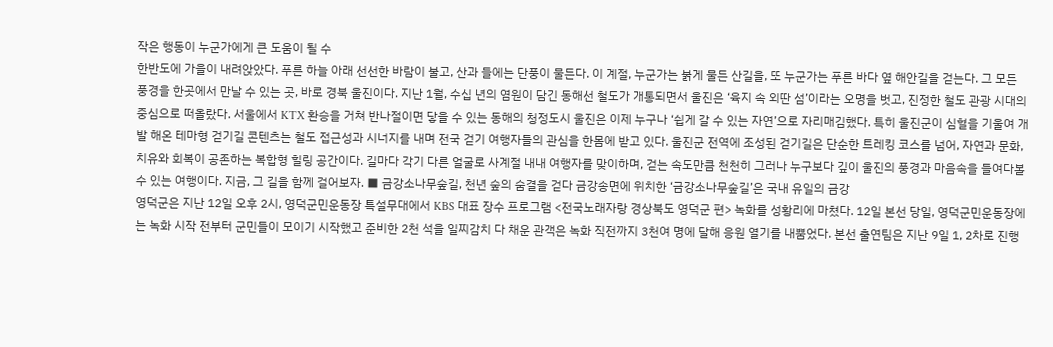작은 행동이 누군가에게 큰 도움이 될 수
한반도에 가을이 내려앉았다. 푸른 하늘 아래 선선한 바람이 불고, 산과 들에는 단풍이 물든다. 이 계절, 누군가는 붉게 물든 산길을, 또 누군가는 푸른 바다 옆 해안길을 걷는다. 그 모든 풍경을 한곳에서 만날 수 있는 곳, 바로 경북 울진이다. 지난 1월, 수십 년의 염원이 담긴 동해선 철도가 개통되면서 울진은 ‘육지 속 외딴 섬’이라는 오명을 벗고, 진정한 철도 관광 시대의 중심으로 떠올랐다. 서울에서 KTX 환승을 거쳐 반나절이면 닿을 수 있는 동해의 청정도시 울진은 이제 누구나 ‘쉽게 갈 수 있는 자연’으로 자리매김했다. 특히 울진군이 심혈을 기울여 개발 해온 테마형 걷기길 콘텐츠는 철도 접근성과 시너지를 내며 전국 걷기 여행자들의 관심을 한몸에 받고 있다. 울진군 전역에 조성된 걷기길은 단순한 트레킹 코스를 넘어, 자연과 문화, 치유와 회복이 공존하는 복합형 힐링 공간이다. 길마다 각기 다른 얼굴로 사계절 내내 여행자를 맞이하며, 걷는 속도만큼 천천히 그러나 누구보다 깊이 울진의 풍경과 마음속을 들여다볼 수 있는 여행이다. 지금, 그 길을 함께 걸어보자. ■ 금강소나무숲길, 천년 숲의 숨결을 걷다 금강송면에 위치한 ‘금강소나무숲길’은 국내 유일의 금강
영덕군은 지난 12일 오후 2시, 영덕군민운동장 특설무대에서 KBS 대표 장수 프로그램 <전국노래자랑 경상북도 영덕군 편> 녹화를 성황리에 마쳤다. 12일 본선 당일, 영덕군민운동장에는 녹화 시작 전부터 군민들이 모이기 시작했고 준비한 2천 석을 일찌감치 다 채운 관객은 녹화 직전까지 3천여 명에 달해 응원 열기를 내뿜었다. 본선 출연팀은 지난 9일 1, 2차로 진행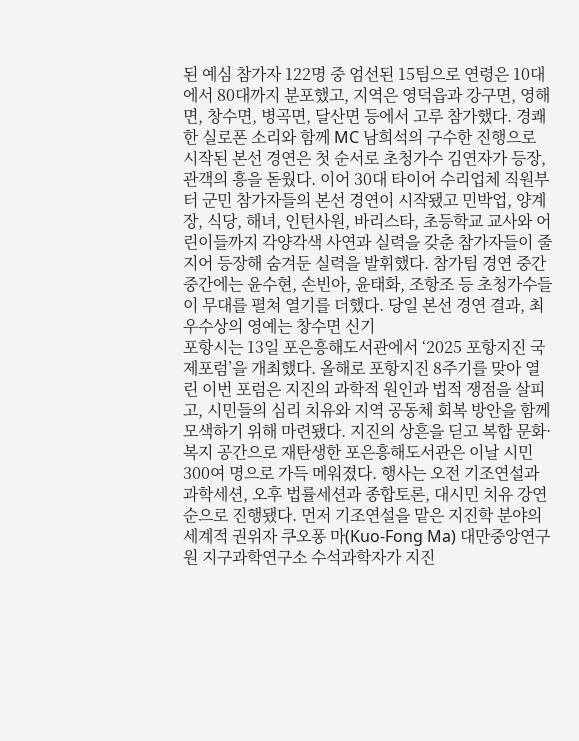된 예심 참가자 122명 중 엄선된 15팀으로 연령은 10대에서 80대까지 분포했고, 지역은 영덕읍과 강구면, 영해면, 창수면, 병곡면, 달산면 등에서 고루 참가했다. 경쾌한 실로폰 소리와 함께 MC 남희석의 구수한 진행으로 시작된 본선 경연은 첫 순서로 초청가수 김연자가 등장, 관객의 흥을 돋웠다. 이어 30대 타이어 수리업체 직원부터 군민 참가자들의 본선 경연이 시작됐고 민박업, 양계장, 식당, 해녀, 인턴사원, 바리스타, 초등학교 교사와 어린이들까지 각양각색 사연과 실력을 갖춘 참가자들이 줄지어 등장해 숨겨둔 실력을 발휘했다. 참가팀 경연 중간중간에는 윤수현, 손빈아, 윤태화, 조항조 등 초청가수들이 무대를 펼쳐 열기를 더했다. 당일 본선 경연 결과, 최우수상의 영예는 창수면 신기
포항시는 13일 포은흥해도서관에서 ‘2025 포항지진 국제포럼’을 개최했다. 올해로 포항지진 8주기를 맞아 열린 이번 포럼은 지진의 과학적 원인과 법적 쟁점을 살피고, 시민들의 심리 치유와 지역 공동체 회복 방안을 함께 모색하기 위해 마련됐다. 지진의 상흔을 딛고 복합 문화·복지 공간으로 재탄생한 포은흥해도서관은 이날 시민 300여 명으로 가득 메워졌다. 행사는 오전 기조연설과 과학세션, 오후 법률세션과 종합토론, 대시민 치유 강연 순으로 진행됐다. 먼저 기조연설을 맡은 지진학 분야의 세계적 권위자 쿠오퐁 마(Kuo-Fong Ma) 대만중앙연구원 지구과학연구소 수석과학자가 지진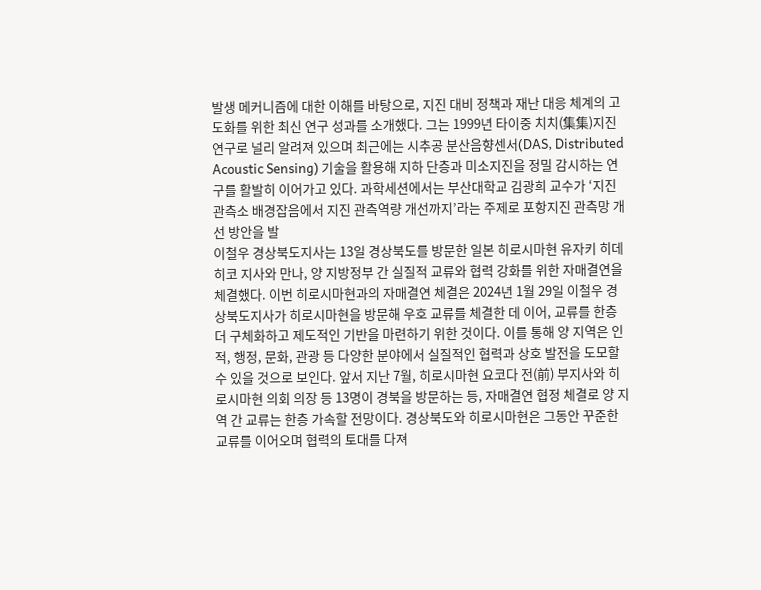발생 메커니즘에 대한 이해를 바탕으로, 지진 대비 정책과 재난 대응 체계의 고도화를 위한 최신 연구 성과를 소개했다. 그는 1999년 타이중 치치(集集)지진 연구로 널리 알려져 있으며 최근에는 시추공 분산음향센서(DAS, Distributed Acoustic Sensing) 기술을 활용해 지하 단층과 미소지진을 정밀 감시하는 연구를 활발히 이어가고 있다. 과학세션에서는 부산대학교 김광희 교수가 ‘지진관측소 배경잡음에서 지진 관측역량 개선까지’라는 주제로 포항지진 관측망 개선 방안을 발
이철우 경상북도지사는 13일 경상북도를 방문한 일본 히로시마현 유자키 히데히코 지사와 만나, 양 지방정부 간 실질적 교류와 협력 강화를 위한 자매결연을 체결했다. 이번 히로시마현과의 자매결연 체결은 2024년 1월 29일 이철우 경상북도지사가 히로시마현을 방문해 우호 교류를 체결한 데 이어, 교류를 한층 더 구체화하고 제도적인 기반을 마련하기 위한 것이다. 이를 통해 양 지역은 인적, 행정, 문화, 관광 등 다양한 분야에서 실질적인 협력과 상호 발전을 도모할 수 있을 것으로 보인다. 앞서 지난 7월, 히로시마현 요코다 전(前) 부지사와 히로시마현 의회 의장 등 13명이 경북을 방문하는 등, 자매결연 협정 체결로 양 지역 간 교류는 한층 가속할 전망이다. 경상북도와 히로시마현은 그동안 꾸준한 교류를 이어오며 협력의 토대를 다져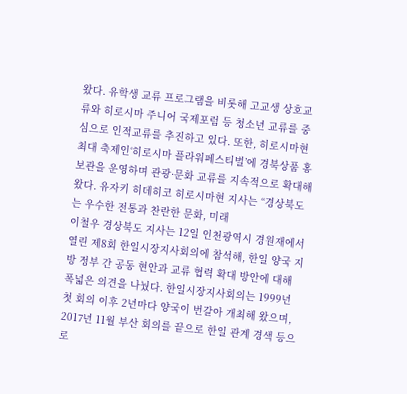왔다. 유학생 교류 프로그램을 비롯해 고교생 상호교류와 히로시마 주니어 국제포럼 등 청소년 교류를 중심으로 인적교류를 추진하고 있다. 또한, 히로시마현 최대 축제인‘히로시마 플라워페스티벌’에 경북상품 홍보관을 운영하며 관광·문화 교류를 지속적으로 확대해 왔다. 유자키 히데히코 히로시마현 지사는 “경상북도는 우수한 전통과 찬란한 문화, 미래
이철우 경상북도 지사는 12일 인천광역시 경원재에서 열린 제8회 한일시장지사회의에 참석해, 한일 양국 지방 정부 간 공동 현안과 교류 협력 확대 방안에 대해 폭넓은 의견을 나눴다. 한일시장지사회의는 1999년 첫 회의 이후 2년마다 양국이 번갈아 개최해 왔으며, 2017년 11월 부산 회의를 끝으로 한일 관계 경색 등으로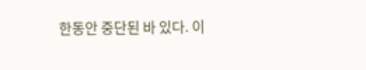한동안 중단된 바 있다. 이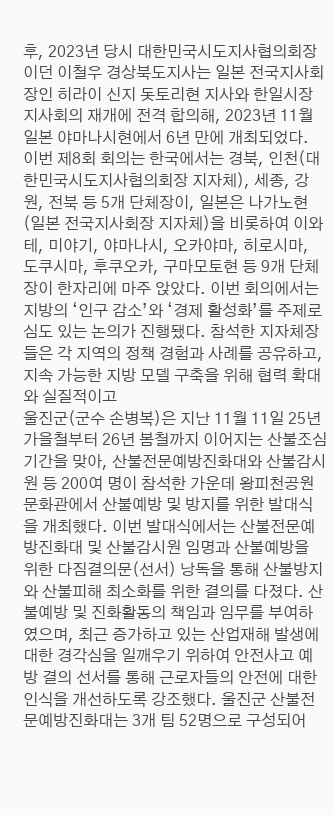후, 2023년 당시 대한민국시도지사협의회장이던 이철우 경상북도지사는 일본 전국지사회장인 히라이 신지 돗토리현 지사와 한일시장지사회의 재개에 전격 합의해, 2023년 11월 일본 야마나시현에서 6년 만에 개최되었다. 이번 제8회 회의는 한국에서는 경북, 인천(대한민국시도지사협의회장 지자체), 세종, 강원, 전북 등 5개 단체장이, 일본은 나가노현(일본 전국지사회장 지자체)을 비롯하여 이와테, 미야기, 야마나시, 오카야마, 히로시마, 도쿠시마, 후쿠오카, 구마모토현 등 9개 단체장이 한자리에 마주 앉았다. 이번 회의에서는 지방의 ‘인구 감소’와 ‘경제 활성화’를 주제로 심도 있는 논의가 진행됐다. 참석한 지자체장들은 각 지역의 정책 경험과 사례를 공유하고, 지속 가능한 지방 모델 구축을 위해 협력 확대와 실질적이고
울진군(군수 손병복)은 지난 11월 11일 25년 가을철부터 26년 봄철까지 이어지는 산불조심기간을 맞아, 산불전문예방진화대와 산불감시원 등 200여 명이 참석한 가운데 왕피천공원문화관에서 산불예방 및 방지를 위한 발대식을 개최했다. 이번 발대식에서는 산불전문예방진화대 및 산불감시원 임명과 산불예방을 위한 다짐결의문(선서) 낭독을 통해 산불방지와 산불피해 최소화를 위한 결의를 다졌다. 산불예방 및 진화활동의 책임과 임무를 부여하였으며, 최근 증가하고 있는 산업재해 발생에 대한 경각심을 일깨우기 위하여 안전사고 예방 결의 선서를 통해 근로자들의 안전에 대한 인식을 개선하도록 강조했다. 울진군 산불전문예방진화대는 3개 팀 52명으로 구성되어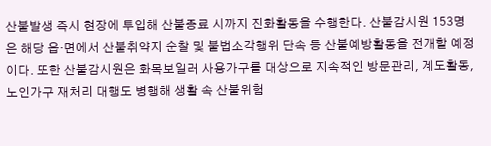산불발생 즉시 현장에 투입해 산불종료 시까지 진화활동을 수행한다. 산불감시원 153명은 해당 읍·면에서 산불취약지 순찰 및 불법소각행위 단속 등 산불예방활동을 전개할 예정이다. 또한 산불감시원은 화목보일러 사용가구를 대상으로 지속적인 방문관리, 계도활동, 노인가구 재처리 대행도 병행해 생활 속 산불위험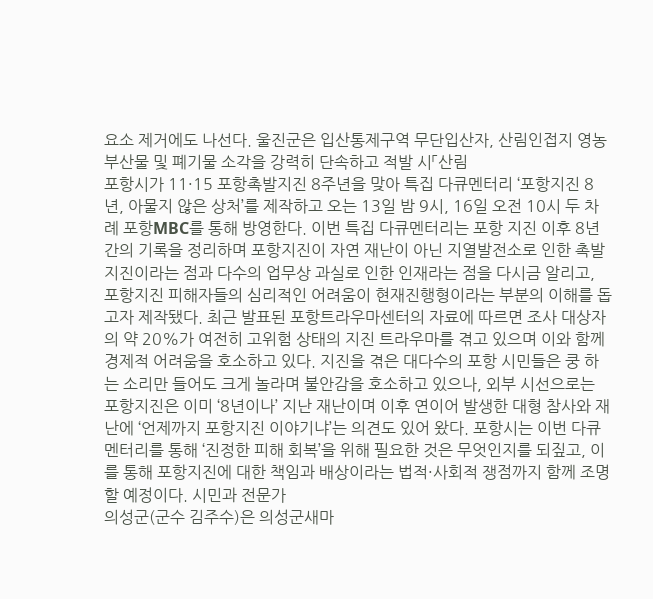요소 제거에도 나선다. 울진군은 입산통제구역 무단입산자, 산림인접지 영농부산물 및 폐기물 소각을 강력히 단속하고 적발 시「산림
포항시가 11·15 포항촉발지진 8주년을 맞아 특집 다큐멘터리 ‘포항지진 8년, 아물지 않은 상처’를 제작하고 오는 13일 밤 9시, 16일 오전 10시 두 차례 포항MBC를 통해 방영한다. 이번 특집 다큐멘터리는 포항 지진 이후 8년간의 기록을 정리하며 포항지진이 자연 재난이 아닌 지열발전소로 인한 촉발지진이라는 점과 다수의 업무상 과실로 인한 인재라는 점을 다시금 알리고, 포항지진 피해자들의 심리적인 어려움이 현재진행형이라는 부분의 이해를 돕고자 제작됐다. 최근 발표된 포항트라우마센터의 자료에 따르면 조사 대상자의 약 20%가 여전히 고위험 상태의 지진 트라우마를 겪고 있으며 이와 함께 경제적 어려움을 호소하고 있다. 지진을 겪은 대다수의 포항 시민들은 쿵 하는 소리만 들어도 크게 놀라며 불안감을 호소하고 있으나, 외부 시선으로는 포항지진은 이미 ‘8년이나’ 지난 재난이며 이후 연이어 발생한 대형 참사와 재난에 ‘언제까지 포항지진 이야기냐’는 의견도 있어 왔다. 포항시는 이번 다큐멘터리를 통해 ‘진정한 피해 회복’을 위해 필요한 것은 무엇인지를 되짚고, 이를 통해 포항지진에 대한 책임과 배상이라는 법적·사회적 쟁점까지 함께 조명할 예정이다. 시민과 전문가
의성군(군수 김주수)은 의성군새마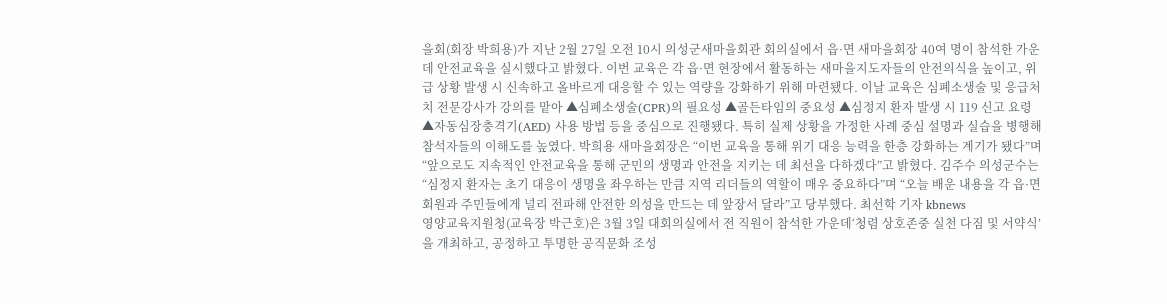을회(회장 박희용)가 지난 2월 27일 오전 10시 의성군새마을회관 회의실에서 읍·면 새마을회장 40여 명이 참석한 가운데 안전교육을 실시했다고 밝혔다. 이번 교육은 각 읍·면 현장에서 활동하는 새마을지도자들의 안전의식을 높이고, 위급 상황 발생 시 신속하고 올바르게 대응할 수 있는 역량을 강화하기 위해 마련됐다. 이날 교육은 심폐소생술 및 응급처치 전문강사가 강의를 맡아 ▲심폐소생술(CPR)의 필요성 ▲골든타임의 중요성 ▲심정지 환자 발생 시 119 신고 요령 ▲자동심장충격기(AED) 사용 방법 등을 중심으로 진행됐다. 특히 실제 상황을 가정한 사례 중심 설명과 실습을 병행해 참석자들의 이해도를 높였다. 박희용 새마을회장은 “이번 교육을 통해 위기 대응 능력을 한층 강화하는 계기가 됐다”며 “앞으로도 지속적인 안전교육을 통해 군민의 생명과 안전을 지키는 데 최선을 다하겠다”고 밝혔다. 김주수 의성군수는 “심정지 환자는 초기 대응이 생명을 좌우하는 만큼 지역 리더들의 역할이 매우 중요하다”며 “오늘 배운 내용을 각 읍·면 회원과 주민들에게 널리 전파해 안전한 의성을 만드는 데 앞장서 달라”고 당부했다. 최선학 기자 kbnews
영양교육지원청(교육장 박근호)은 3월 3일 대회의실에서 전 직원이 참석한 가운데‘청렴 상호존중 실천 다짐 및 서약식’을 개최하고, 공정하고 투명한 공직문화 조성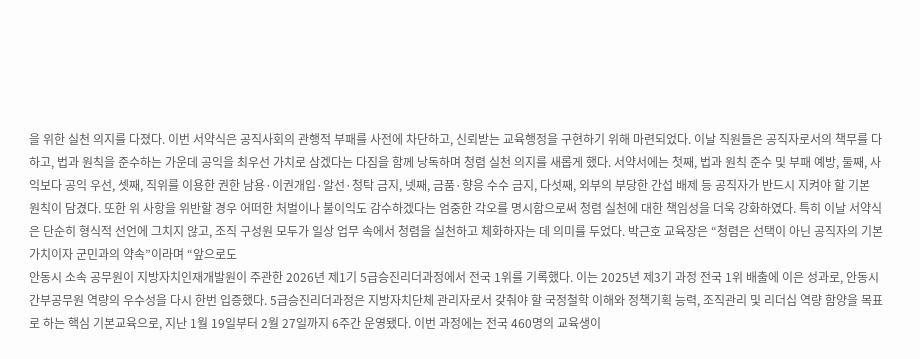을 위한 실천 의지를 다졌다. 이번 서약식은 공직사회의 관행적 부패를 사전에 차단하고, 신뢰받는 교육행정을 구현하기 위해 마련되었다. 이날 직원들은 공직자로서의 책무를 다하고, 법과 원칙을 준수하는 가운데 공익을 최우선 가치로 삼겠다는 다짐을 함께 낭독하며 청렴 실천 의지를 새롭게 했다. 서약서에는 첫째, 법과 원칙 준수 및 부패 예방, 둘째, 사익보다 공익 우선, 셋째, 직위를 이용한 권한 남용·이권개입·알선·청탁 금지, 넷째, 금품·향응 수수 금지, 다섯째, 외부의 부당한 간섭 배제 등 공직자가 반드시 지켜야 할 기본 원칙이 담겼다. 또한 위 사항을 위반할 경우 어떠한 처벌이나 불이익도 감수하겠다는 엄중한 각오를 명시함으로써 청렴 실천에 대한 책임성을 더욱 강화하였다. 특히 이날 서약식은 단순히 형식적 선언에 그치지 않고, 조직 구성원 모두가 일상 업무 속에서 청렴을 실천하고 체화하자는 데 의미를 두었다. 박근호 교육장은 “청렴은 선택이 아닌 공직자의 기본 가치이자 군민과의 약속”이라며 “앞으로도
안동시 소속 공무원이 지방자치인재개발원이 주관한 2026년 제1기 5급승진리더과정에서 전국 1위를 기록했다. 이는 2025년 제3기 과정 전국 1위 배출에 이은 성과로, 안동시 간부공무원 역량의 우수성을 다시 한번 입증했다. 5급승진리더과정은 지방자치단체 관리자로서 갖춰야 할 국정철학 이해와 정책기획 능력, 조직관리 및 리더십 역량 함양을 목표로 하는 핵심 기본교육으로, 지난 1월 19일부터 2월 27일까지 6주간 운영됐다. 이번 과정에는 전국 460명의 교육생이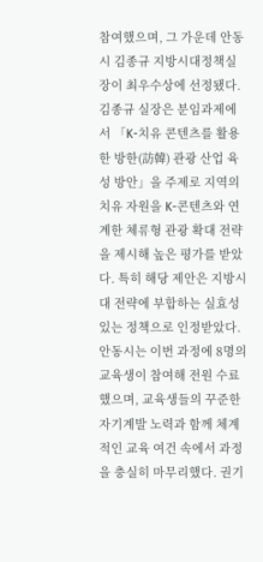참여했으며, 그 가운데 안동시 김종규 지방시대정책실장이 최우수상에 선정됐다. 김종규 실장은 분임과제에서 「K-치유 콘텐츠를 활용한 방한(訪韓) 관광 산업 육성 방안」을 주제로 지역의 치유 자원을 K-콘텐츠와 연계한 체류형 관광 확대 전략을 제시해 높은 평가를 받았다. 특히 해당 제안은 지방시대 전략에 부합하는 실효성 있는 정책으로 인정받았다. 안동시는 이번 과정에 8명의 교육생이 참여해 전원 수료했으며, 교육생들의 꾸준한 자기계발 노력과 함께 체계적인 교육 여건 속에서 과정을 충실히 마무리했다. 권기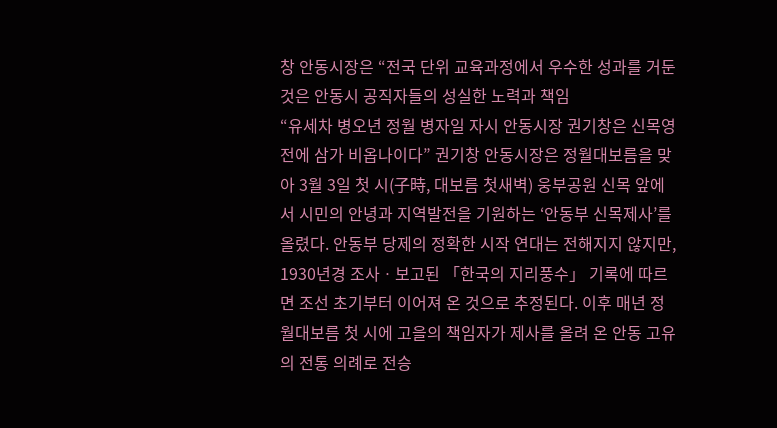창 안동시장은 “전국 단위 교육과정에서 우수한 성과를 거둔 것은 안동시 공직자들의 성실한 노력과 책임
“유세차 병오년 정월 병자일 자시 안동시장 권기창은 신목영전에 삼가 비옵나이다” 권기창 안동시장은 정월대보름을 맞아 3월 3일 첫 시(子時, 대보름 첫새벽) 웅부공원 신목 앞에서 시민의 안녕과 지역발전을 기원하는 ‘안동부 신목제사’를 올렸다. 안동부 당제의 정확한 시작 연대는 전해지지 않지만, 1930년경 조사ㆍ보고된 「한국의 지리풍수」 기록에 따르면 조선 초기부터 이어져 온 것으로 추정된다. 이후 매년 정월대보름 첫 시에 고을의 책임자가 제사를 올려 온 안동 고유의 전통 의례로 전승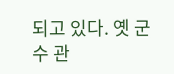되고 있다. 옛 군수 관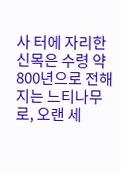사 터에 자리한 신목은 수령 약 800년으로 전해지는 느티나무로, 오랜 세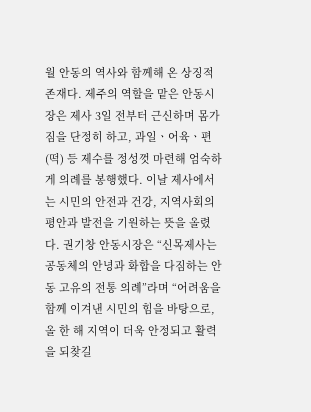월 안동의 역사와 함께해 온 상징적 존재다. 제주의 역할을 맡은 안동시장은 제사 3일 전부터 근신하며 몸가짐을 단정히 하고, 과일ㆍ어육ㆍ편(떡) 등 제수를 정성껏 마련해 엄숙하게 의례를 봉행했다. 이날 제사에서는 시민의 안전과 건강, 지역사회의 평안과 발전을 기원하는 뜻을 올렸다. 권기창 안동시장은 “신목제사는 공동체의 안녕과 화합을 다짐하는 안동 고유의 전통 의례”라며 “어려움을 함께 이겨낸 시민의 힘을 바탕으로, 올 한 해 지역이 더욱 안정되고 활력을 되찾길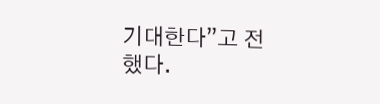기대한다”고 전했다.